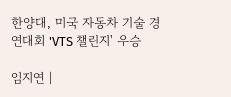한양대, 미국 자동차 기술 경연대회 'VTS 챌린지' 우승

임지연 |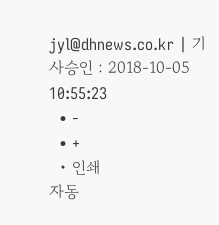jyl@dhnews.co.kr | 기사승인 : 2018-10-05 10:55:23
  • -
  • +
  • 인쇄
자동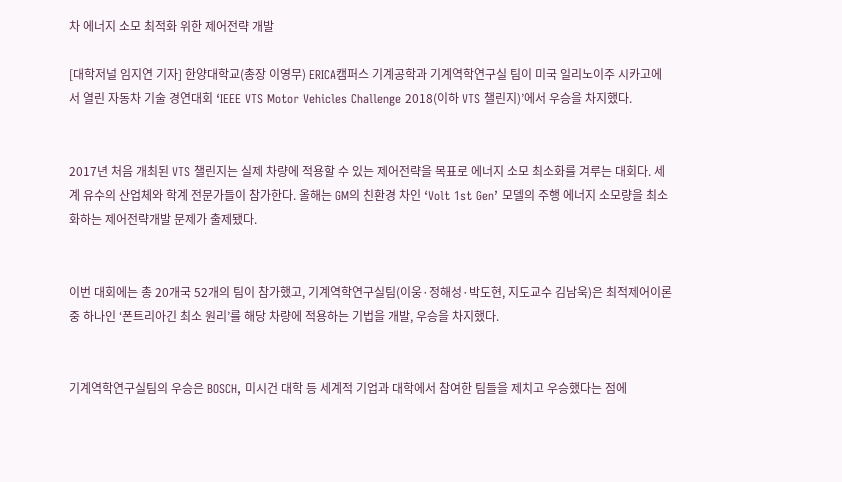차 에너지 소모 최적화 위한 제어전략 개발

[대학저널 임지연 기자] 한양대학교(총장 이영무) ERICA캠퍼스 기계공학과 기계역학연구실 팀이 미국 일리노이주 시카고에서 열린 자동차 기술 경연대회 ‘IEEE VTS Motor Vehicles Challenge 2018(이하 VTS 챌린지)’에서 우승을 차지했다.


2017년 처음 개최된 VTS 챌린지는 실제 차량에 적용할 수 있는 제어전략을 목표로 에너지 소모 최소화를 겨루는 대회다. 세계 유수의 산업체와 학계 전문가들이 참가한다. 올해는 GM의 친환경 차인 ‘Volt 1st Gen’ 모델의 주행 에너지 소모량을 최소화하는 제어전략개발 문제가 출제됐다.


이번 대회에는 총 20개국 52개의 팀이 참가했고, 기계역학연구실팀(이웅·정해성·박도현, 지도교수 김남욱)은 최적제어이론 중 하나인 ‘폰트리아긴 최소 원리’를 해당 차량에 적용하는 기법을 개발, 우승을 차지했다.


기계역학연구실팀의 우승은 BOSCH, 미시건 대학 등 세계적 기업과 대학에서 참여한 팀들을 제치고 우승했다는 점에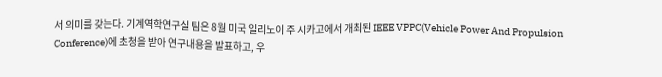서 의미를 갖는다. 기계역학연구실 팀은 8월 미국 일리노이 주 시카고에서 개최된 IEEE VPPC(Vehicle Power And Propulsion Conference)에 초청을 받아 연구내용을 발표하고, 우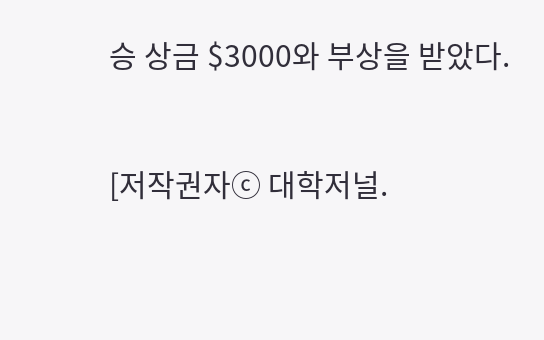승 상금 $3000와 부상을 받았다.


[저작권자ⓒ 대학저널.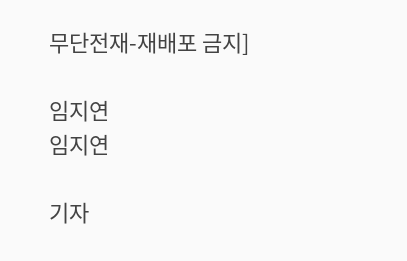무단전재-재배포 금지]

임지연
임지연

기자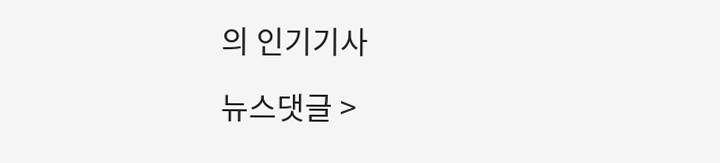의 인기기사

뉴스댓글 >